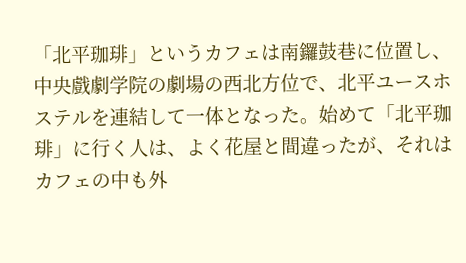「北平珈琲」というカフェは南鑼鼓巷に位置し、中央戲劇学院の劇場の西北方位で、北平ユースホステルを連結して一体となった。始めて「北平珈琲」に行く人は、よく花屋と間違ったが、それはカフェの中も外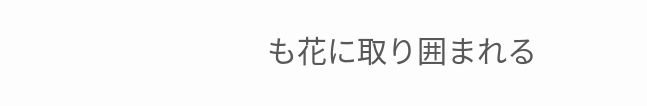も花に取り囲まれる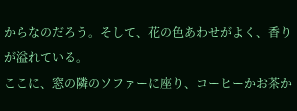からなのだろう。そして、花の色あわせがよく、香りが溢れている。
ここに、窓の隣のソファーに座り、コーヒーかお茶か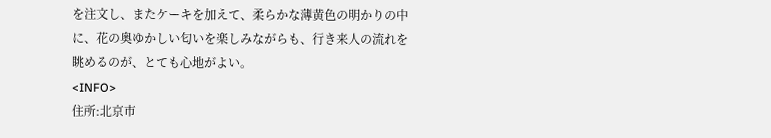を注文し、またケーキを加えて、柔らかな薄黄色の明かりの中に、花の奥ゆかしい匂いを楽しみながらも、行き来人の流れを眺めるのが、とても心地がよい。
<INFO>
住所:北京市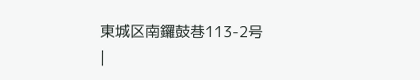東城区南鑼鼓巷113-2号
|